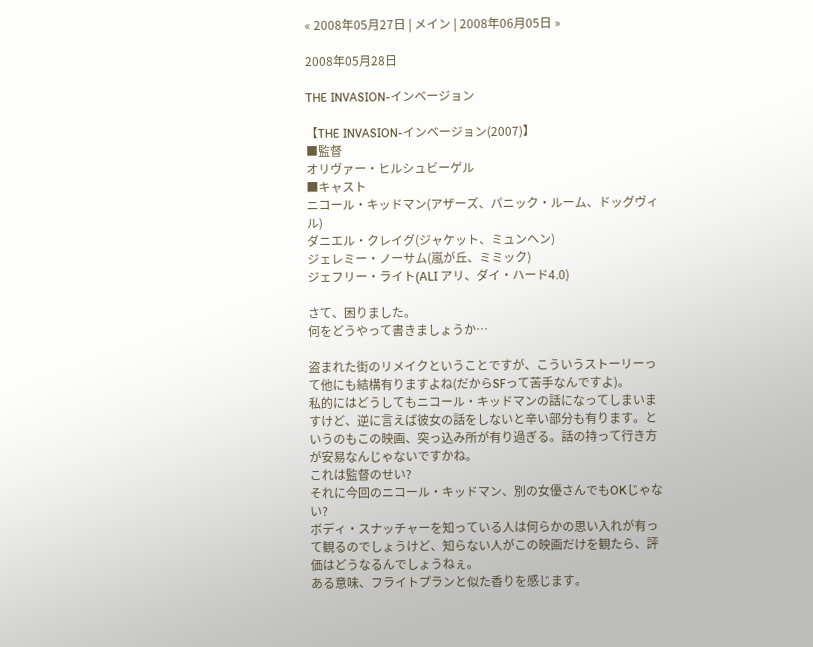« 2008年05月27日 | メイン | 2008年06月05日 »

2008年05月28日

THE INVASION-インベージョン

【THE INVASION-インベージョン(2007)】
■監督
オリヴァー・ヒルシュビーゲル
■キャスト
ニコール・キッドマン(アザーズ、パニック・ルーム、ドッグヴィル)
ダニエル・クレイグ(ジャケット、ミュンヘン)
ジェレミー・ノーサム(嵐が丘、ミミック)
ジェフリー・ライト(ALI アリ、ダイ・ハード4.0)

さて、困りました。
何をどうやって書きましょうか…

盗まれた街のリメイクということですが、こういうストーリーって他にも結構有りますよね(だからSFって苦手なんですよ)。
私的にはどうしてもニコール・キッドマンの話になってしまいますけど、逆に言えば彼女の話をしないと辛い部分も有ります。というのもこの映画、突っ込み所が有り過ぎる。話の持って行き方が安易なんじゃないですかね。
これは監督のせい?
それに今回のニコール・キッドマン、別の女優さんでもOKじゃない?
ボディ・スナッチャーを知っている人は何らかの思い入れが有って観るのでしょうけど、知らない人がこの映画だけを観たら、評価はどうなるんでしょうねぇ。
ある意味、フライトプランと似た香りを感じます。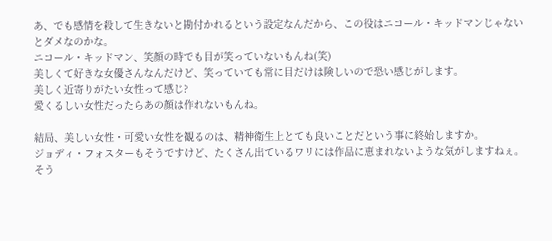あ、でも感情を殺して生きないと勘付かれるという設定なんだから、この役はニコール・キッドマンじゃないとダメなのかな。
ニコール・キッドマン、笑顔の時でも目が笑っていないもんね(笑)
美しくて好きな女優さんなんだけど、笑っていても常に目だけは険しいので恐い感じがします。
美しく近寄りがたい女性って感じ?
愛くるしい女性だったらあの顔は作れないもんね。

結局、美しい女性・可愛い女性を観るのは、精神衛生上とても良いことだという事に終始しますか。
ジョディ・フォスターもそうですけど、たくさん出ているワリには作品に恵まれないような気がしますねぇ。
そう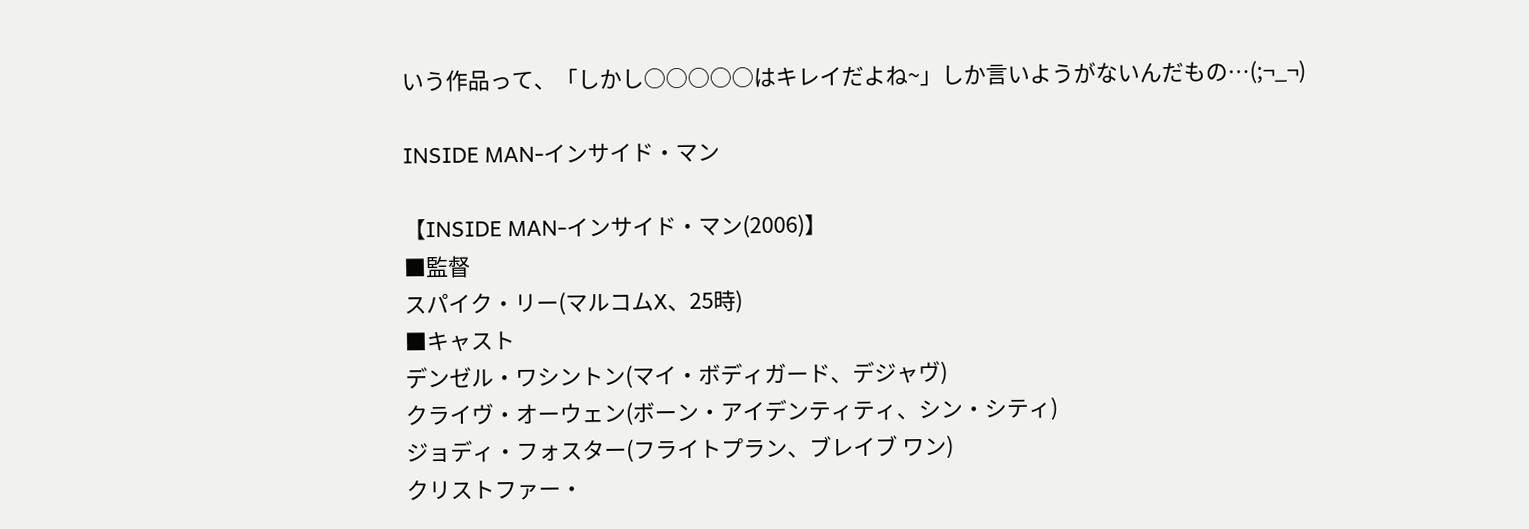いう作品って、「しかし○○○○○はキレイだよね~」しか言いようがないんだもの…(;¬_¬)

INSIDE MAN-インサイド・マン

【INSIDE MAN-インサイド・マン(2006)】
■監督
スパイク・リー(マルコムX、25時)
■キャスト
デンゼル・ワシントン(マイ・ボディガード、デジャヴ)
クライヴ・オーウェン(ボーン・アイデンティティ、シン・シティ)
ジョディ・フォスター(フライトプラン、ブレイブ ワン)
クリストファー・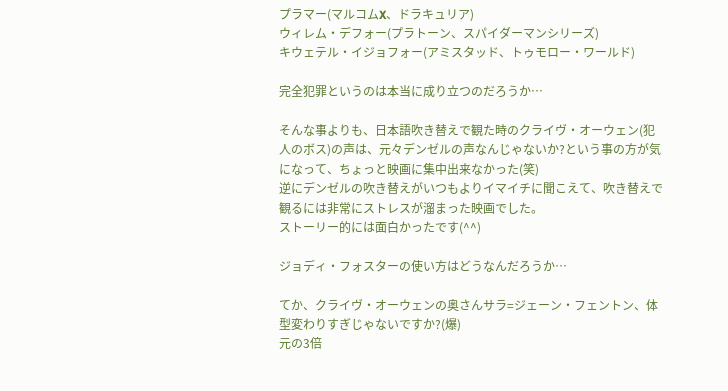プラマー(マルコムX、ドラキュリア)
ウィレム・デフォー(プラトーン、スパイダーマンシリーズ)
キウェテル・イジョフォー(アミスタッド、トゥモロー・ワールド)

完全犯罪というのは本当に成り立つのだろうか…

そんな事よりも、日本語吹き替えで観た時のクライヴ・オーウェン(犯人のボス)の声は、元々デンゼルの声なんじゃないか?という事の方が気になって、ちょっと映画に集中出来なかった(笑)
逆にデンゼルの吹き替えがいつもよりイマイチに聞こえて、吹き替えで観るには非常にストレスが溜まった映画でした。
ストーリー的には面白かったです(^^)

ジョディ・フォスターの使い方はどうなんだろうか…

てか、クライヴ・オーウェンの奥さんサラ=ジェーン・フェントン、体型変わりすぎじゃないですか?(爆)
元の3倍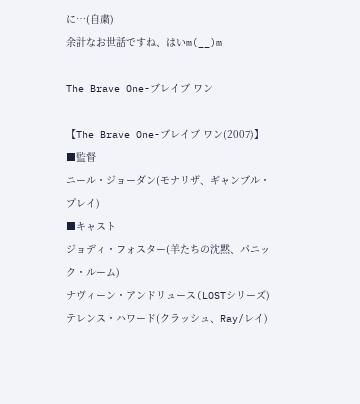に…(自粛)
余計なお世話ですね、はいm(__)m

The Brave One-ブレイブ ワン

【The Brave One-ブレイブ ワン(2007)】
■監督
ニール・ジョーダン(モナリザ、ギャンブル・プレイ)
■キャスト
ジョディ・フォスター(羊たちの沈黙、パニック・ルーム)
ナヴィーン・アンドリュース(LOSTシリーズ)
テレンス・ハワード(クラッシュ、Ray/レイ)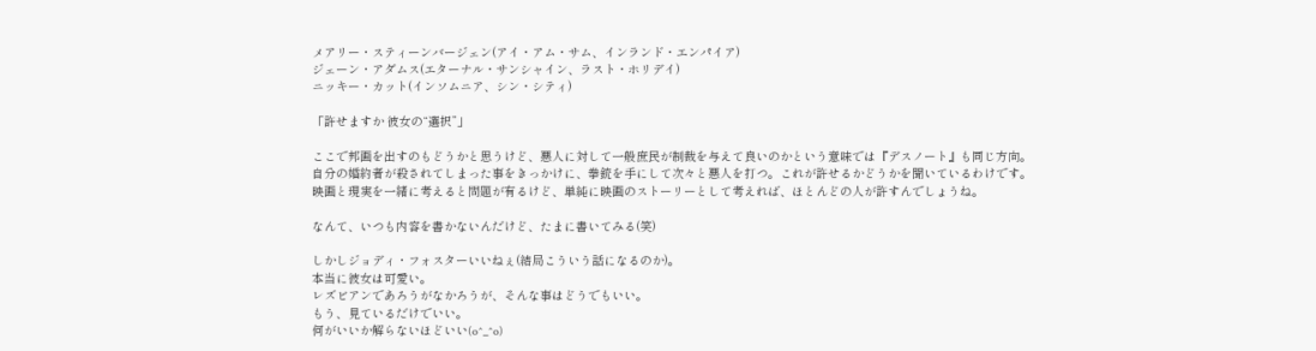メアリー・スティーンバージェン(アイ・アム・サム、インランド・エンパイア)
ジェーン・アダムス(エターナル・サンシャイン、ラスト・ホリデイ)
ニッキー・カット(インソムニア、シン・シティ)

「許せますか 彼女の“選択”」

ここで邦画を出すのもどうかと思うけど、悪人に対して一般庶民が制裁を与えて良いのかという意味では『デスノート』も同じ方向。
自分の婚約者が殺されてしまった事をきっかけに、拳銃を手にして次々と悪人を打つ。これが許せるかどうかを聞いているわけです。
映画と現実を一緒に考えると問題が有るけど、単純に映画のストーリーとして考えれば、ほとんどの人が許すんでしょうね。

なんて、いつも内容を書かないんだけど、たまに書いてみる(笑)

しかしジョディ・フォスターいいねぇ(結局こういう話になるのか)。
本当に彼女は可愛い。
レズビアンであろうがなかろうが、そんな事はどうでもいい。
もう、見ているだけでいい。
何がいいか解らないほどいい(o^_^o)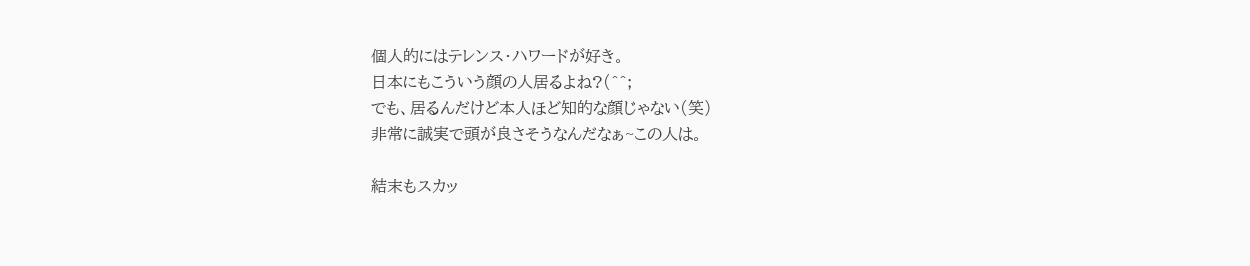個人的にはテレンス・ハワードが好き。
日本にもこういう顔の人居るよね?(^^;
でも、居るんだけど本人ほど知的な顔じゃない(笑)
非常に誠実で頭が良さそうなんだなぁ~この人は。

結末もスカッ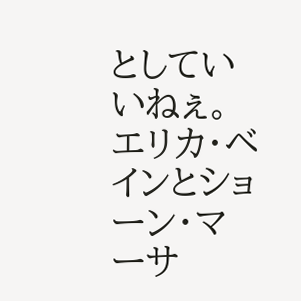としていいねぇ。
エリカ・ベインとショーン・マーサ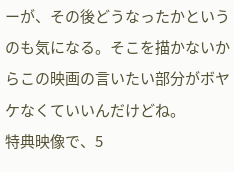ーが、その後どうなったかというのも気になる。そこを描かないからこの映画の言いたい部分がボヤケなくていいんだけどね。
特典映像で、5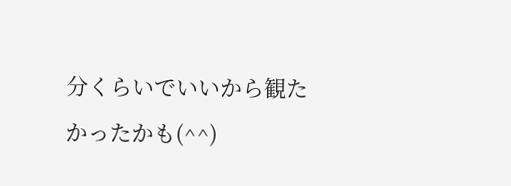分くらいでいいから観たかったかも(^^)